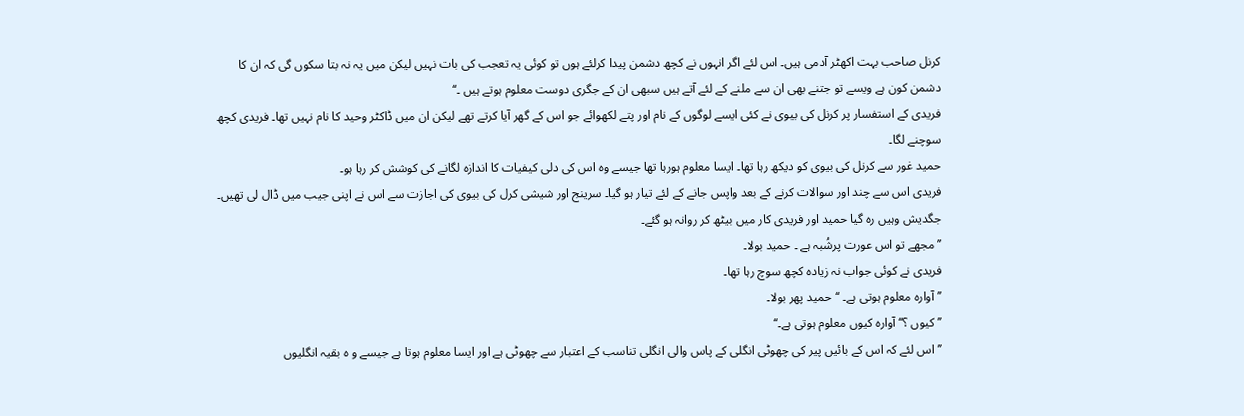کرنل صاحب بہت اکھٹر آدمی ہیں۔ اس لئے اگر انہوں نے کچھ دشمن پیدا کرلئے ہوں تو کوئی یہ تعجب کی بات نہیں لیکن میں یہ نہ بتا سکوں گی کہ ان کا دشمن کون ہے ویسے تو جتنے بھی ان سے ملنے کے لئے آتے ہیں سبھی ان کے جگری دوست معلوم ہوتے ہیں ۔‘‘
فریدی کے استفسار پر کرنل کی بیوی نے کئی ایسے لوگوں کے نام اور پتے لکھوائے جو اس کے گھر آیا کرتے تھے لیکن ان میں ڈاکٹر وحید کا نام نہیں تھا۔ فریدی کچھ سوچنے لگا۔
حمید غور سے کرنل کی بیوی کو دیکھ رہا تھا۔ ایسا معلوم ہورہا تھا جیسے وہ اس کی دلی کیفیات کا اندازہ لگانے کی کوشش کر رہا ہو۔
فریدی اس سے چند اور سوالات کرنے کے بعد واپس جانے کے لئے تیار ہو گیا۔ سرینج اور شیشی کرل کی بیوی کی اجازت سے اس نے اپنی جیب میں ڈال لی تھیں۔
جگدیش وہیں رہ گیا حمید اور فریدی کار میں بیٹھ کر روانہ ہو گئے۔
’’مجھے تو اس عورت پرشُبہ ہے ۔ حمید بولا۔
فریدی نے کوئی جواب نہ زیادہ کچھ سوچ رہا تھا۔
’’ آوارہ معلوم ہوتی ہے۔ ‘‘حمید پھر بولا۔
’’کیوں ؟‘‘ آوارہ کیوں معلوم ہوتی ہے۔‘‘
’’ اس لئے کہ اس کے بائیں پیر کی چھوٹی انگلی کے پاس والی انگلی تناسب کے اعتبار سے چھوٹی ہے اور ایسا معلوم ہوتا ہے جیسے و ہ بقیہ انگلیوں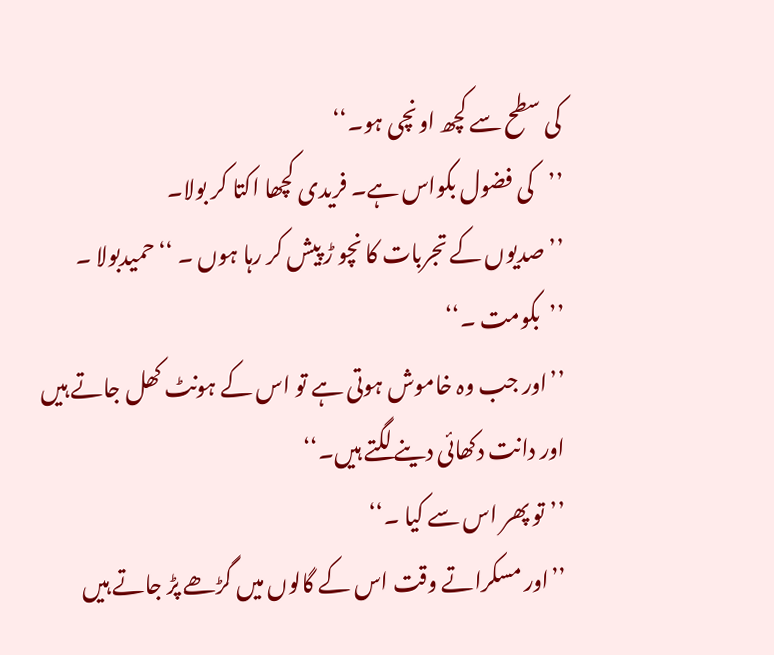کی سطح سے کچھ اونچی ہو۔‘‘
’’کی فضول بکواس ہے۔ فریدی کچھا اکتا کر بولا۔
’’صدیوں کے تجربات کا نچو ڑ پیش کر رہا ہوں ۔ ‘‘حمیدبولا ۔
’’بکومت ۔‘‘
’’اور جب وہ خاموش ہوتی ہے تو اس کے ہونٹ کھل جاتے ہیں اور دانت دکھائی دینے لگتے ہیں۔‘‘
’’تو پھر اس سے کیا ۔‘‘
’’اور مسکراتے وقت اس کے گالوں میں گڑھے پڑ جاتے ہیں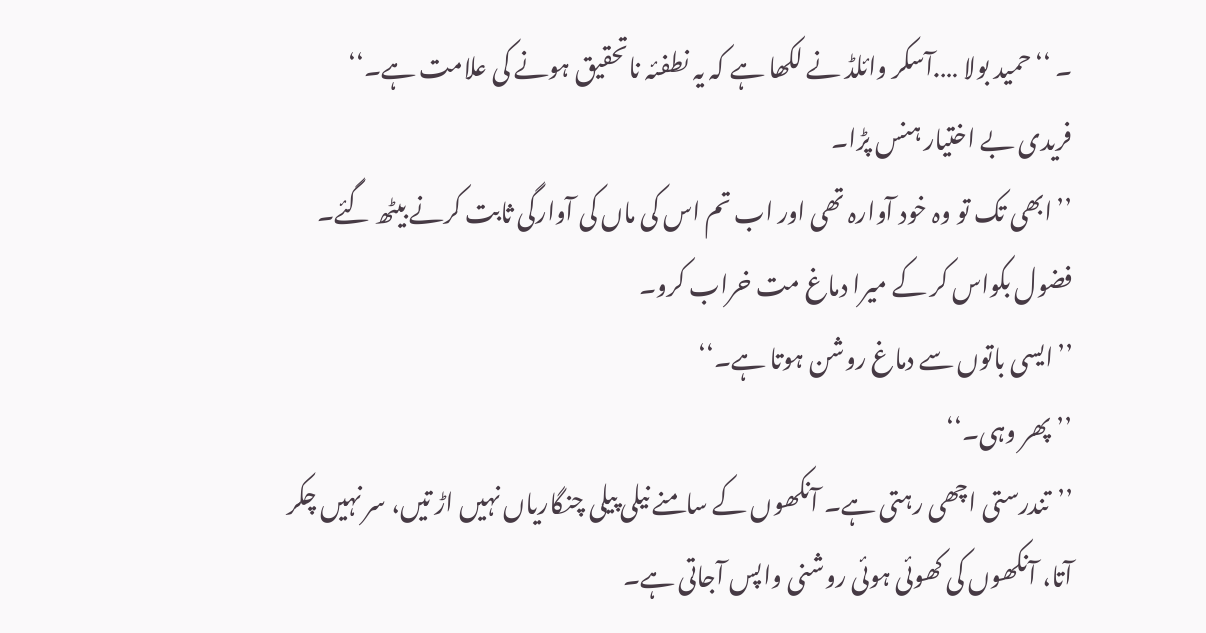۔ ‘‘حمید بولا ….آسکر وائلڈ نے لکھا ہے کہ یہ نطفئہ ناتحقیق ہونے کی علامت ہے۔‘‘
فریدی بے اختیار ہنس پڑا۔
’’ابھی تک تو وہ خود آوارہ تھی اور اب تم اس کی ماں کی آوارگی ثابت کرنے بیٹھ گئے۔ فضول بکواس کر کے میرا دماغ مت خراب کرو۔
’’ایسی باتوں سے دماغ روشن ہوتا ہے۔‘‘
’’پھر وہی۔‘‘
’’تندرستی اچھی رہتی ہے۔ آنکھوں کے سامنے نیلی پیلی چنگاریاں نہیں اڑ تیں، سر نہیں چکر آتا، آنکھوں کی کھوئی ہوئی روشنی واپس آجاتی ہے۔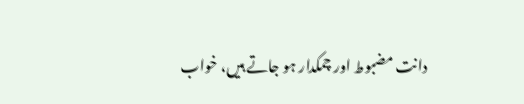دانت مضبوط اور چمکدار ہو جاتے ہیں، خواب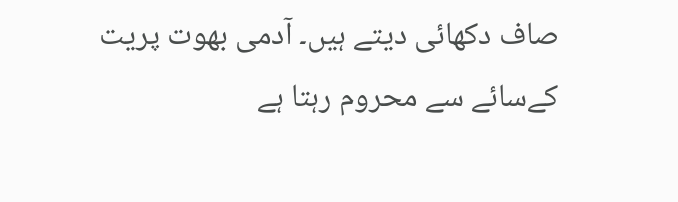صاف دکھائی دیتے ہیں۔ آدمی بھوت پریت کےسائے سے محروم رہتا ہے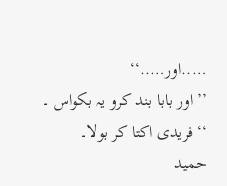…..اور…..‘‘
’’ اور بابا بند کرو یہ بکواس ۔ ‘‘فریدی اکتا کر بولا۔
حمید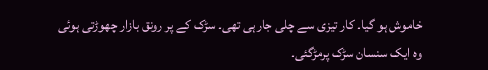خاموش ہو گیا۔ کار تیزی سے چلی جارہی تھی۔ سڑک کے پر رونق بازار چھوڑتی ہوئی وہ ایک سنسان سڑک پرمڑگئی۔